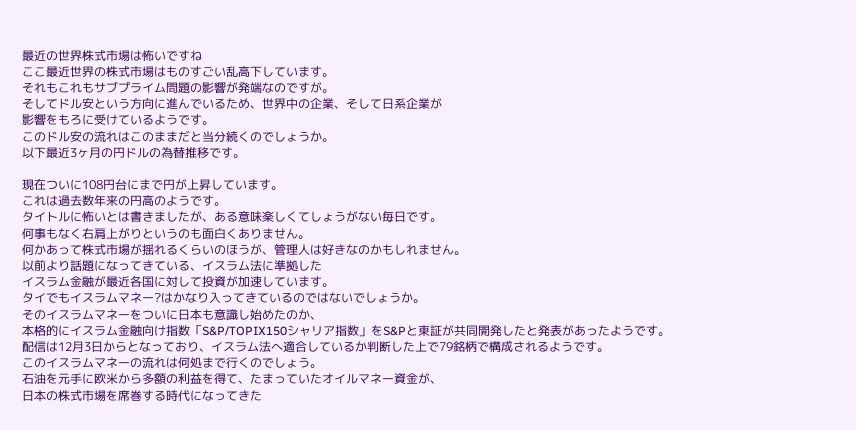最近の世界株式市場は怖いですね
ここ最近世界の株式市場はものすごい乱高下しています。
それもこれもサブプライム問題の影響が発端なのですが。
そしてドル安という方向に進んでいるため、世界中の企業、そして日系企業が
影響をもろに受けているようです。
このドル安の流れはこのままだと当分続くのでしょうか。
以下最近3ヶ月の円ドルの為替推移です。

現在ついに108円台にまで円が上昇しています。
これは過去数年来の円高のようです。
タイトルに怖いとは書きましたが、ある意味楽しくてしょうがない毎日です。
何事もなく右肩上がりというのも面白くありません。
何かあって株式市場が揺れるくらいのほうが、管理人は好きなのかもしれません。
以前より話題になってきている、イスラム法に準拠した
イスラム金融が最近各国に対して投資が加速しています。
タイでもイスラムマネー?はかなり入ってきているのではないでしょうか。
そのイスラムマネーをついに日本も意識し始めたのか、
本格的にイスラム金融向け指数「S&P/TOPIX150シャリア指数」をS&Pと東証が共同開発したと発表があったようです。
配信は12月3日からとなっており、イスラム法へ適合しているか判断した上で79銘柄で構成されるようです。
このイスラムマネーの流れは何処まで行くのでしょう。
石油を元手に欧米から多額の利益を得て、たまっていたオイルマネー資金が、
日本の株式市場を席巻する時代になってきた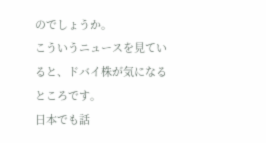のでしょうか。
こういうニュースを見ていると、ドバイ株が気になるところです。
日本でも話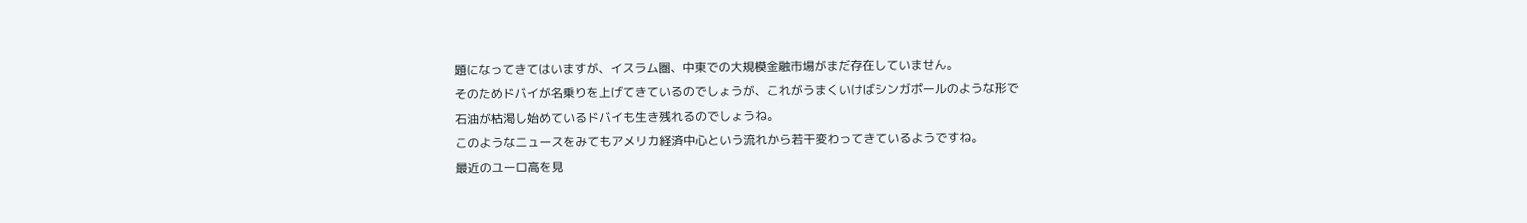題になってきてはいますが、イスラム圏、中東での大規模金融市場がまだ存在していません。
そのためドバイが名乗りを上げてきているのでしょうが、これがうまくいけばシンガポールのような形で
石油が枯渇し始めているドバイも生き残れるのでしょうね。
このようなニュースをみてもアメリカ経済中心という流れから若干変わってきているようですね。
最近のユーロ高を見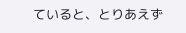ていると、とりあえず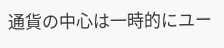通貨の中心は一時的にユー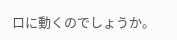ロに動くのでしょうか。